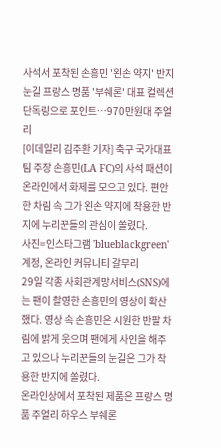사석서 포착된 손흥민 '왼손 약지' 반지 눈길 프랑스 명품 '부쉐론' 대표 컬렉션 단독링으로 포인트…970만원대 주얼리
[이데일리 김주환 기자] 축구 국가대표팀 주장 손흥민(LA FC)의 사석 패션이 온라인에서 화제를 모으고 있다. 편안한 차림 속 그가 왼손 약지에 착용한 반지에 누리꾼들의 관심이 쏠렸다.
사진=인스타그램 'blueblackgreen' 계정, 온라인 커뮤니티 갈무리
29일 각종 사회관계망서비스(SNS)에는 팬이 촬영한 손흥민의 영상이 확산했다. 영상 속 손흥민은 시원한 반팔 차림에 밝게 웃으며 팬에게 사인을 해주고 있으나 누리꾼들의 눈길은 그가 착용한 반지에 쏠렸다.
온라인상에서 포착된 제품은 프랑스 명품 주얼리 하우스 부쉐론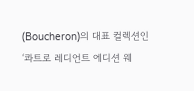(Boucheron)의 대표 컬렉션인 ‘콰트로 레디언트 에디션 웨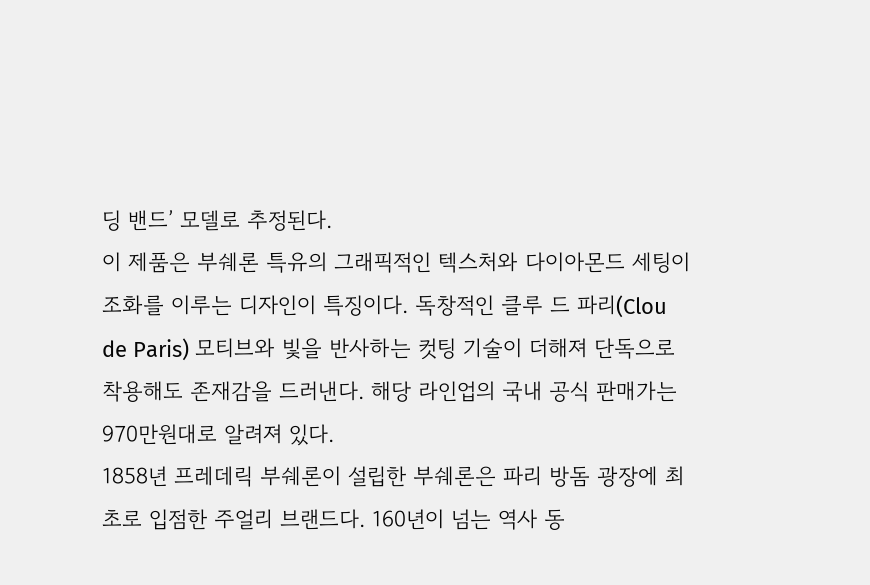딩 밴드’ 모델로 추정된다.
이 제품은 부쉐론 특유의 그래픽적인 텍스처와 다이아몬드 세팅이 조화를 이루는 디자인이 특징이다. 독창적인 클루 드 파리(Clou de Paris) 모티브와 빛을 반사하는 컷팅 기술이 더해져 단독으로 착용해도 존재감을 드러낸다. 해당 라인업의 국내 공식 판매가는 970만원대로 알려져 있다.
1858년 프레데릭 부쉐론이 설립한 부쉐론은 파리 방돔 광장에 최초로 입점한 주얼리 브랜드다. 160년이 넘는 역사 동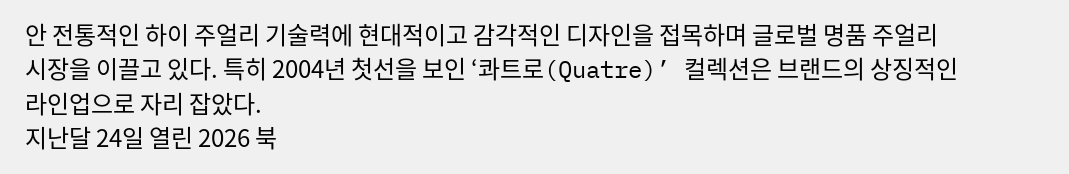안 전통적인 하이 주얼리 기술력에 현대적이고 감각적인 디자인을 접목하며 글로벌 명품 주얼리 시장을 이끌고 있다. 특히 2004년 첫선을 보인 ‘콰트로(Quatre)’ 컬렉션은 브랜드의 상징적인 라인업으로 자리 잡았다.
지난달 24일 열린 2026 북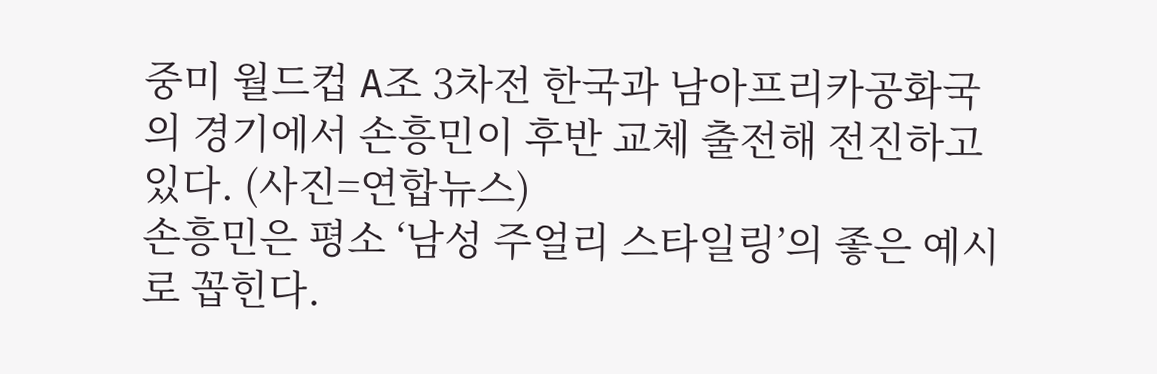중미 월드컵 A조 3차전 한국과 남아프리카공화국의 경기에서 손흥민이 후반 교체 출전해 전진하고 있다. (사진=연합뉴스)
손흥민은 평소 ‘남성 주얼리 스타일링’의 좋은 예시로 꼽힌다.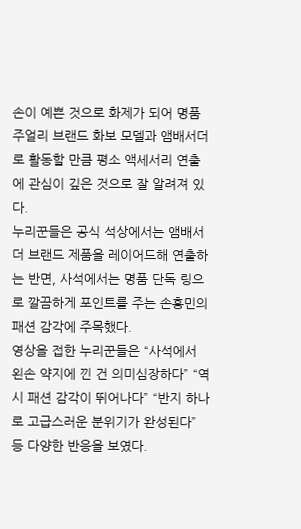손이 예쁜 것으로 화제가 되어 명품 주얼리 브랜드 화보 모델과 앰배서더로 활동할 만큼 평소 액세서리 연출에 관심이 깊은 것으로 잘 알려져 있다.
누리꾼들은 공식 석상에서는 앰배서더 브랜드 제품을 레이어드해 연출하는 반면, 사석에서는 명품 단독 링으로 깔끔하게 포인트를 주는 손흥민의 패션 감각에 주목했다.
영상을 접한 누리꾼들은 “사석에서 왼손 약지에 낀 건 의미심장하다” “역시 패션 감각이 뛰어나다” “반지 하나로 고급스러운 분위기가 완성된다” 등 다양한 반응을 보였다.